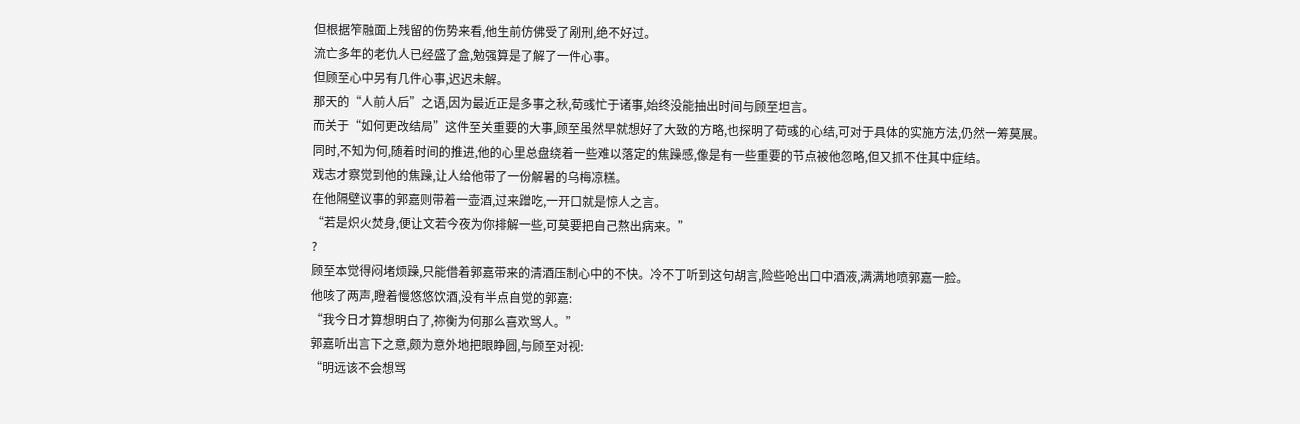但根据笮融面上残留的伤势来看,他生前仿佛受了剐刑,绝不好过。
流亡多年的老仇人已经盛了盒,勉强算是了解了一件心事。
但顾至心中另有几件心事,迟迟未解。
那天的“人前人后”之语,因为最近正是多事之秋,荀彧忙于诸事,始终没能抽出时间与顾至坦言。
而关于“如何更改结局”这件至关重要的大事,顾至虽然早就想好了大致的方略,也探明了荀彧的心结,可对于具体的实施方法,仍然一筹莫展。
同时,不知为何,随着时间的推进,他的心里总盘绕着一些难以落定的焦躁感,像是有一些重要的节点被他忽略,但又抓不住其中症结。
戏志才察觉到他的焦躁,让人给他带了一份解暑的乌梅凉糕。
在他隔壁议事的郭嘉则带着一壶酒,过来蹭吃,一开口就是惊人之言。
“若是炽火焚身,便让文若今夜为你排解一些,可莫要把自己熬出病来。”
?
顾至本觉得闷堵烦躁,只能借着郭嘉带来的清酒压制心中的不快。冷不丁听到这句胡言,险些呛出口中酒液,满满地喷郭嘉一脸。
他咳了两声,瞪着慢悠悠饮酒,没有半点自觉的郭嘉:
“我今日才算想明白了,祢衡为何那么喜欢骂人。”
郭嘉听出言下之意,颇为意外地把眼睁圆,与顾至对视:
“明远该不会想骂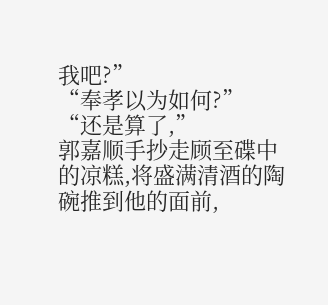我吧?”
“奉孝以为如何?”
“还是算了,”
郭嘉顺手抄走顾至碟中的凉糕,将盛满清酒的陶碗推到他的面前,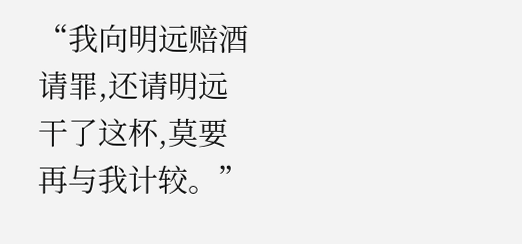“我向明远赔酒请罪,还请明远干了这杯,莫要再与我计较。”